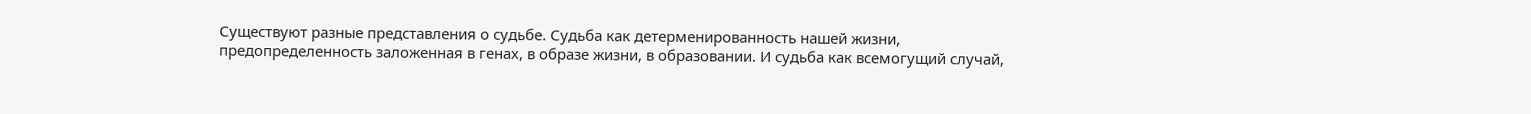Существуют разные представления о судьбе. Судьба как детерменированность нашей жизни, предопределенность заложенная в генах, в образе жизни, в образовании. И судьба как всемогущий случай,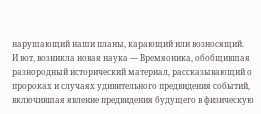нарушающий наши планы, карающий или возносящий.
И вот, возникла новая наука — Времяоника, обобщившая разнородный исторический материал, рассказывающий о пророках и случаях удивительного предвидения событий, включившая явление предвидения будущего в физическую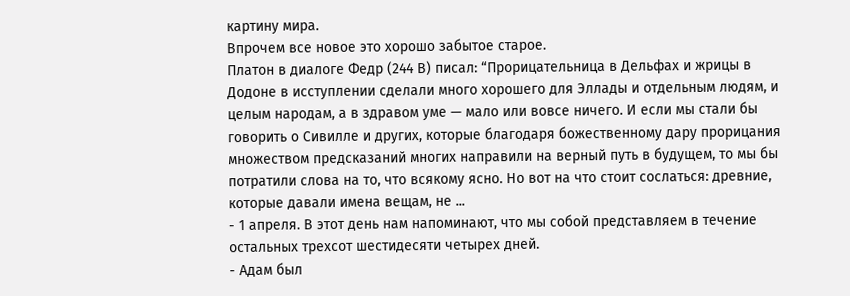картину мира.
Впрочем все новое это хорошо забытое старое.
Платон в диалоге Федр (244 В) писал: “Прорицательница в Дельфах и жрицы в Додоне в исступлении сделали много хорошего для Эллады и отдельным людям, и целым народам, а в здравом уме — мало или вовсе ничего. И если мы стали бы говорить о Сивилле и других, которые благодаря божественному дару прорицания множеством предсказаний многих направили на верный путь в будущем, то мы бы потратили слова на то, что всякому ясно. Но вот на что стоит сослаться: древние, которые давали имена вещам, не ...
- 1 апреля. В этот день нам напоминают, что мы собой представляем в течение остальных трехсот шестидесяти четырех дней.
- Адам был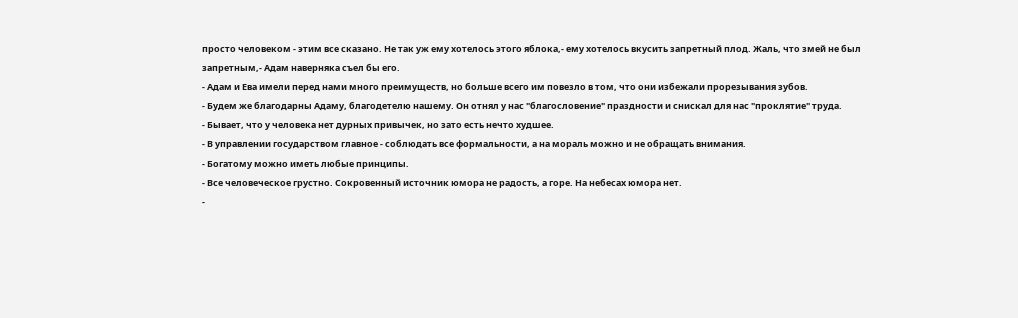просто человеком - этим все сказано. Не так уж ему хотелось этого яблока,- ему хотелось вкусить запретный плод. Жаль, что змей не был запретным,- Адам наверняка съел бы его.
- Адам и Ева имели перед нами много преимуществ, но больше всего им повезло в том, что они избежали прорезывания зубов.
- Будем же благодарны Адаму, благодетелю нашему. Он отнял у нас "благословение" праздности и снискал для нас "проклятие" труда.
- Бывает, что у человека нет дурных привычек, но зато есть нечто худшее.
- В управлении государством главное - соблюдать все формальности, а на мораль можно и не обращать внимания.
- Богатому можно иметь любые принципы.
- Все человеческое грустно. Сокровенный источник юмора не радость, а горе. На небесах юмора нет.
-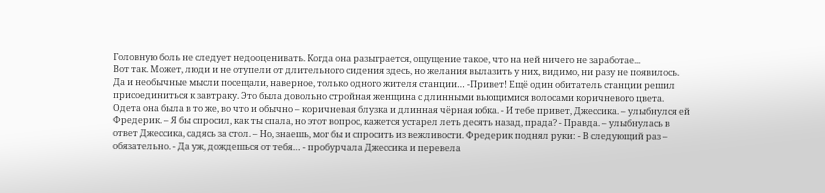Головную боль не следует недооценивать. Когда она разыграется, ощущение такое, что на ней ничего не заработае...
Вот так. Может, люди и не отупели от длительного сидения здесь, но желания вылазить у них, видимо, ни разу не появилось. Да и необычные мысли посещали, наверное, только одного жителя станции… -Привет! Ещё один обитатель станции решил присоединиться к завтраку. Это была довольно стройная женщина с длинными вьющимися волосами коричневого цвета. Одета она была в то же, во что и обычно – коричневая блузка и длинная чёрная юбка. - И тебе привет, Джессика. – улыбнулся ей Фредерик. – Я бы спросил, как ты спала, но этот вопрос, кажется устарел леть десять назад, прада? - Правда. – улыбнулась в ответ Джессика, садясь за стол. – Но, знаешь, мог бы и спросить из вежливости. Фредерик поднял руки: - В следующий раз – обязательно. - Да уж, дождешься от тебя… - пробурчала Джессика и перевела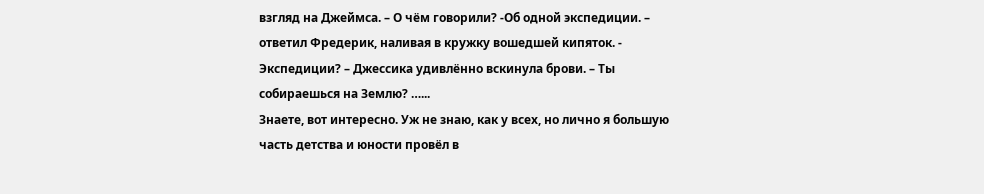взгляд на Джеймса. – О чём говорили? -Об одной экспедиции. – ответил Фредерик, наливая в кружку вошедшей кипяток. - Экспедиции? – Джессика удивлённо вскинула брови. – Ты собираешься на Землю? …...
Знаете, вот интересно. Уж не знаю, как у всех, но лично я большую часть детства и юности провёл в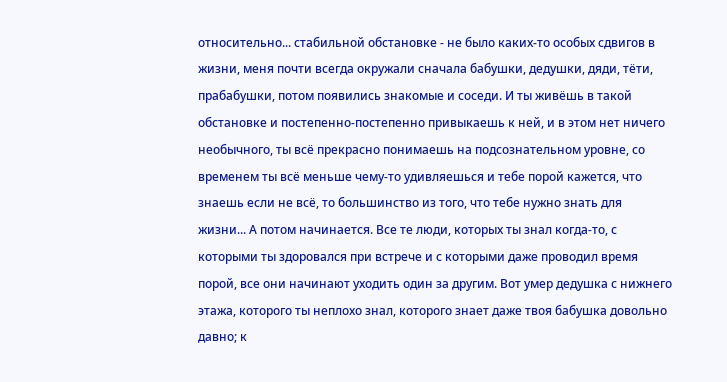относительно... стабильной обстановке - не было каких-то особых сдвигов в жизни, меня почти всегда окружали сначала бабушки, дедушки, дяди, тёти, прабабушки, потом появились знакомые и соседи. И ты живёшь в такой обстановке и постепенно-постепенно привыкаешь к ней, и в этом нет ничего необычного, ты всё прекрасно понимаешь на подсознательном уровне, со временем ты всё меньше чему-то удивляешься и тебе порой кажется, что знаешь если не всё, то большинство из того, что тебе нужно знать для жизни... А потом начинается. Все те люди, которых ты знал когда-то, с которыми ты здоровался при встрече и с которыми даже проводил время порой, все они начинают уходить один за другим. Вот умер дедушка с нижнего этажа, которого ты неплохо знал, которого знает даже твоя бабушка довольно давно; к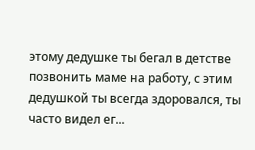этому дедушке ты бегал в детстве позвонить маме на работу, с этим дедушкой ты всегда здоровался, ты часто видел ег...